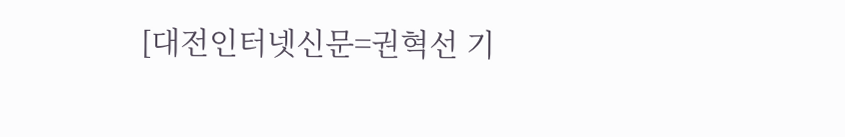[대전인터넷신문=권혁선 기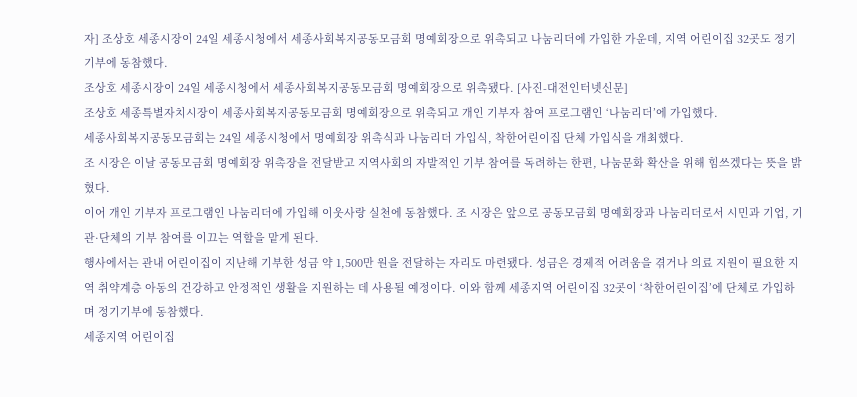자] 조상호 세종시장이 24일 세종시청에서 세종사회복지공동모금회 명예회장으로 위촉되고 나눔리더에 가입한 가운데, 지역 어린이집 32곳도 정기기부에 동참했다.
조상호 세종시장이 24일 세종시청에서 세종사회복지공동모금회 명예회장으로 위촉됐다. [사진-대전인터넷신문]
조상호 세종특별자치시장이 세종사회복지공동모금회 명예회장으로 위촉되고 개인 기부자 참여 프로그램인 ‘나눔리더’에 가입했다.
세종사회복지공동모금회는 24일 세종시청에서 명예회장 위촉식과 나눔리더 가입식, 착한어린이집 단체 가입식을 개최했다.
조 시장은 이날 공동모금회 명예회장 위촉장을 전달받고 지역사회의 자발적인 기부 참여를 독려하는 한편, 나눔문화 확산을 위해 힘쓰겠다는 뜻을 밝혔다.
이어 개인 기부자 프로그램인 나눔리더에 가입해 이웃사랑 실천에 동참했다. 조 시장은 앞으로 공동모금회 명예회장과 나눔리더로서 시민과 기업, 기관·단체의 기부 참여를 이끄는 역할을 맡게 된다.
행사에서는 관내 어린이집이 지난해 기부한 성금 약 1,500만 원을 전달하는 자리도 마련됐다. 성금은 경제적 어려움을 겪거나 의료 지원이 필요한 지역 취약계층 아동의 건강하고 안정적인 생활을 지원하는 데 사용될 예정이다. 이와 함께 세종지역 어린이집 32곳이 ‘착한어린이집’에 단체로 가입하며 정기기부에 동참했다.
세종지역 어린이집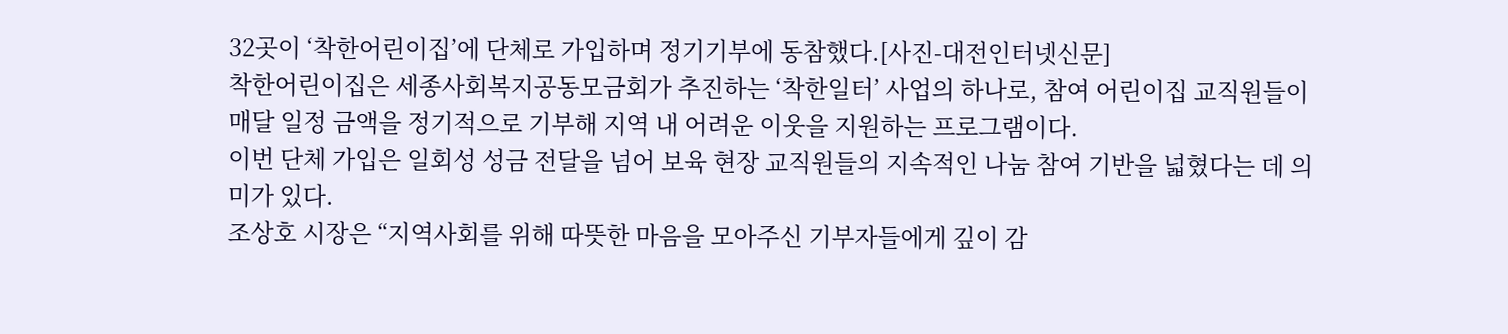32곳이 ‘착한어린이집’에 단체로 가입하며 정기기부에 동참했다.[사진-대전인터넷신문]
착한어린이집은 세종사회복지공동모금회가 추진하는 ‘착한일터’ 사업의 하나로, 참여 어린이집 교직원들이 매달 일정 금액을 정기적으로 기부해 지역 내 어려운 이웃을 지원하는 프로그램이다.
이번 단체 가입은 일회성 성금 전달을 넘어 보육 현장 교직원들의 지속적인 나눔 참여 기반을 넓혔다는 데 의미가 있다.
조상호 시장은 “지역사회를 위해 따뜻한 마음을 모아주신 기부자들에게 깊이 감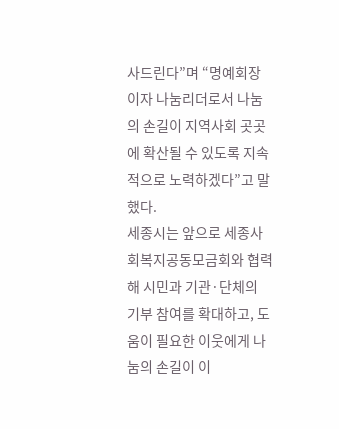사드린다”며 “명예회장이자 나눔리더로서 나눔의 손길이 지역사회 곳곳에 확산될 수 있도록 지속적으로 노력하겠다”고 말했다.
세종시는 앞으로 세종사회복지공동모금회와 협력해 시민과 기관·단체의 기부 참여를 확대하고, 도움이 필요한 이웃에게 나눔의 손길이 이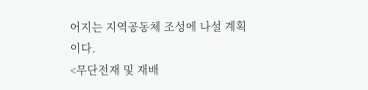어지는 지역공동체 조성에 나설 계획이다.
<무단전재 및 재배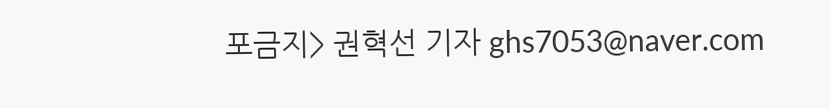포금지> 권혁선 기자 ghs7053@naver.com